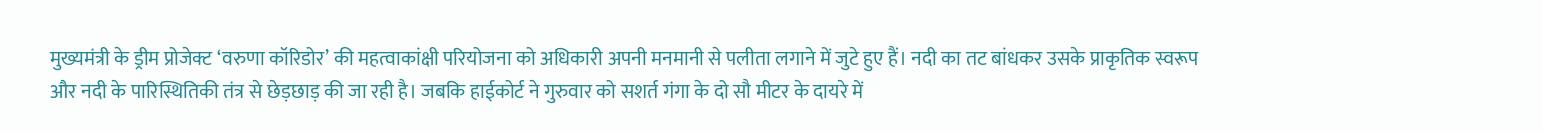मुख्यमंत्री के ड्रीम प्रोजेक्ट ‘वरुणा कॉरिडोर’ की महत्वाकांक्षी परियोजना को अधिकारी अपनी मनमानी से पलीता लगाने में जुटे हुए हैं। नदी का तट बांधकर उसके प्राकृतिक स्वरूप और नदी के पारिस्थितिकी तंत्र से छेड़छाड़ की जा रही है। जबकि हाईकोर्ट ने गुरुवार को सशर्त गंगा के दो सौ मीटर के दायरे में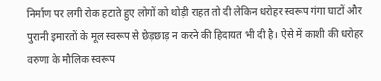निर्माण पर लगी रोक हटाते हुए लोगों को थोड़ी राहत तो दी लेकिन धरोहर स्वरूप गंगा घाटों और पुरानी इमारतों के मूल स्वरूप से छेड़छाड़ न करने की हिदायत भी दी है। ऐसे में काशी की धरोहर वरुणा के मौलिक स्वरूप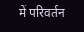में परिवर्तन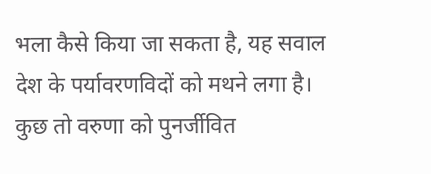भला कैसे किया जा सकता है, यह सवाल देश के पर्यावरणविदों को मथने लगा है। कुछ तो वरुणा को पुनर्जीवित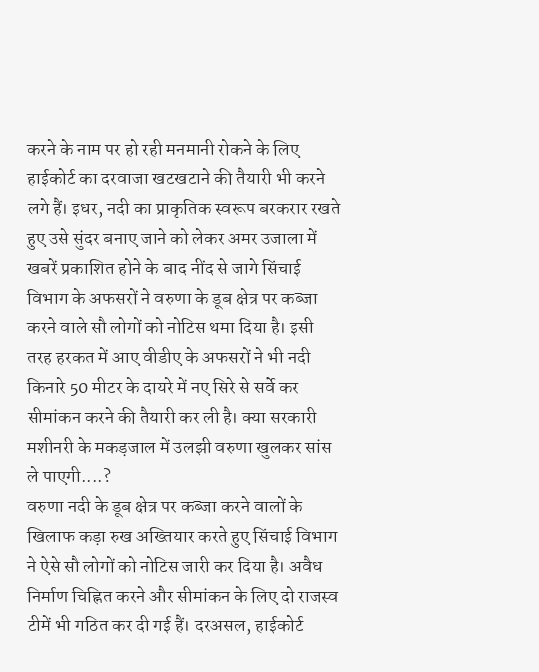करने के नाम पर हो रही मनमानी रोकने के लिए हाईकोर्ट का दरवाजा खटखटाने की तैयारी भी करने लगे हैं। इधर, नदी का प्राकृतिक स्वरूप बरकरार रखते हुए उसे सुंदर बनाए जाने को लेकर अमर उजाला में खबरें प्रकाशित होने के बाद नींद से जागे सिंचाई विभाग के अफसरों ने वरुणा के डूब क्षेत्र पर कब्जा करने वाले सौ लोगों को नोटिस थमा दिया है। इसी तरह हरकत में आए वीडीए के अफसरों ने भी नदी किनारे 50 मीटर के दायरे में नए सिरे से सर्वे कर सीमांकन करने की तैयारी कर ली है। क्या सरकारी मशीनरी के मकड़जाल में उलझी वरुणा खुलकर सांस ले पाएगी....?
वरुणा नदी के डूब क्षेत्र पर कब्जा करने वालों के खिलाफ कड़ा रुख अख्तियार करते हुए सिंचाई विभाग ने ऐसे सौ लोगों को नोटिस जारी कर दिया है। अवैध निर्माण चिह्नित करने और सीमांकन के लिए दो राजस्व टीमें भी गठित कर दी गई हैं। दरअसल, हाईकोर्ट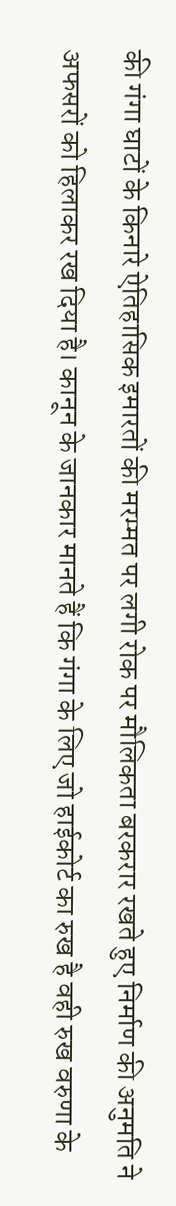की गंगा घाटों के किनारे ऐतिहासिक इमारतों की मरम्मत पर लगी रोक पर मौलिकता बरकरार रखते हुए निर्माण की अनुमति ने अफसरों को हिलाकर रख दिया है। कानून के जानकार मानते हैं कि गंगा के लिए जो हाईकोर्ट का रुख है वही रुख वरुणा के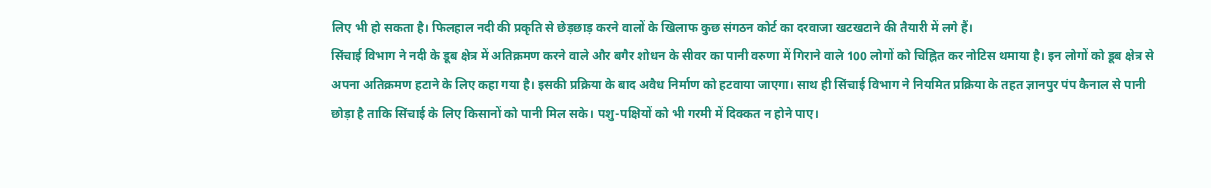लिए भी हो सकता है। फिलहाल नदी की प्रकृति से छेड़छाड़ करने वालों के खिलाफ कुछ संगठन कोर्ट का दरवाजा खटखटाने की तैयारी में लगे हैं।
सिंचाई विभाग ने नदी के डूब क्षेत्र में अतिक्रमण करने वाले और बगैर शोधन के सीवर का पानी वरुणा में गिराने वाले 100 लोगों को चिह्नित कर नोटिस थमाया है। इन लोगों को डूब क्षेत्र से अपना अतिक्रमण हटाने के लिए कहा गया है। इसकी प्रक्रिया के बाद अवैध निर्माण को हटवाया जाएगा। साथ ही सिंचाई विभाग ने नियमित प्रक्रिया के तहत ज्ञानपुर पंप कैनाल से पानी छोड़ा है ताकि सिंचाई के लिए किसानों को पानी मिल सके। पशु-पक्षियों को भी गरमी में दिक्कत न होने पाए।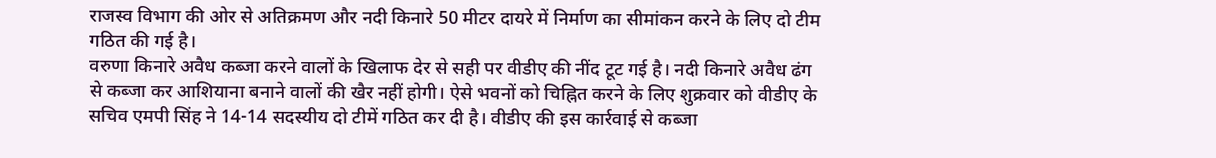राजस्व विभाग की ओर से अतिक्रमण और नदी किनारे 50 मीटर दायरे में निर्माण का सीमांकन करने के लिए दो टीम गठित की गई है।
वरुणा किनारे अवैध कब्जा करने वालों के खिलाफ देर से सही पर वीडीए की नींद टूट गई है। नदी किनारे अवैध ढंग से कब्जा कर आशियाना बनाने वालों की खैर नहीं होगी। ऐसे भवनों को चिह्नित करने के लिए शुक्रवार को वीडीए के सचिव एमपी सिंह ने 14-14 सदस्यीय दो टीमें गठित कर दी है। वीडीए की इस कार्रवाई से कब्जा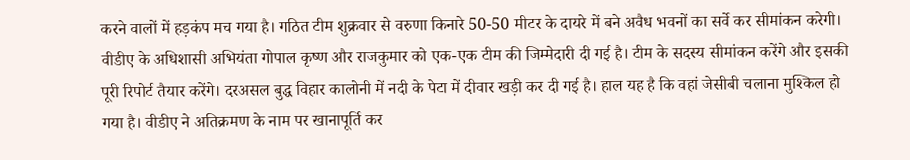करने वालों में हड़कंप मच गया है। गठित टीम शुक्रवार से वरुणा किनारे 50-50 मीटर के दायरे में बने अवैध भवनों का सर्वे कर सीमांकन करेगी। वीडीए के अधिशासी अभियंता गोपाल कृष्ण और राजकुमार को एक-एक टीम की जिम्मेदारी दी गई है। टीम के सदस्य सीमांकन करेंगे और इसकी पूरी रिपोर्ट तैयार करेंगे। दरअसल बुद्ध विहार कालोनी में नदी के पेटा में दीवार खड़ी कर दी गई है। हाल यह है कि वहां जेसीबी चलाना मुश्किल हो गया है। वीडीए ने अतिक्रमण के नाम पर खानापूर्ति कर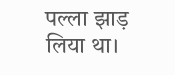पल्ला झाड़ लिया था।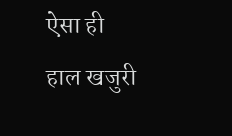ऐसा ही हाल खजुरी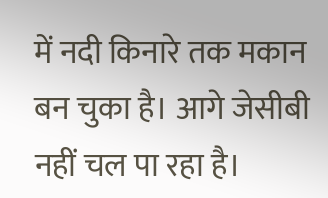में नदी किनारे तक मकान बन चुका है। आगे जेसीबी नहीं चल पा रहा है।